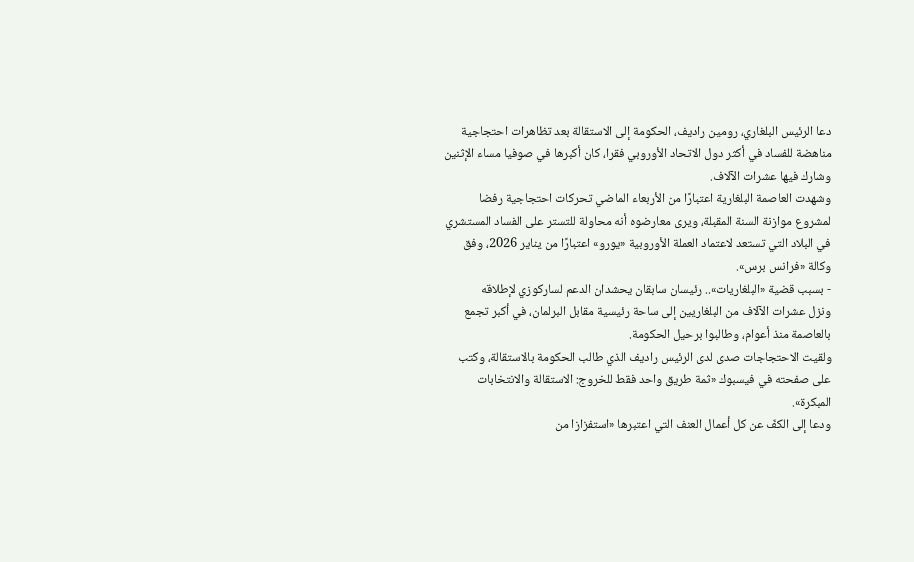دعا الرئيس البلغاري، رومين راديف، الحكومة إلى الاستقالة بعد تظاهرات احتجاجية مناهضة للفساد في أكثر دول الاتحاد الأوروبي فقرا، كان أكبرها في صوفيا مساء الإثنين وشارك فيها عشرات الآلاف.
وشهدت العاصمة البلغارية اعتبارًا من الأربعاء الماضي تحركات احتجاجية رفضا لمشروع موازنة السنة المقبلة، ويرى معارضوه أنه محاولة للتستر على الفساد المستشري في البلاد التي تستعد لاعتماد العملة الأوروبية «يورو» اعتبارًا من يناير 2026، وفق وكالة «فرانس برس».
- بسبب قضية «البلغاريات».. رئيسان سابقان يحشدان الدعم لساركوزي لإطلاقه
ونزل عشرات الآلاف من البلغاريين إلى ساحة رئيسية مقابل البرلمان، في أكبر تجمع بالعاصمة منذ أعوام، وطالبوا برحيل الحكومة.
ولقيت الاحتجاجات صدى لدى الرئيس راديف الذي طالب الحكومة بالاستقالة، وكتب على صفحته في فيسبوك «ثمة طريق واحد فقط للخروج: الاستقالة والانتخابات المبكرة».
ودعا إلى الكفّ عن كل أعمال العنف التي اعتبرها «استفزازا من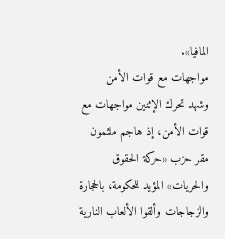المافيا».
مواجهات مع قوات الأمن
وشهد تحرك الإثنين مواجهات مع قوات الأمن، إذ هاجم ملثمون مقر حزب «حركة الحقوق والحريات» المؤيد للحكومة، بالحجارة والزجاجات وألقوا الألعاب النارية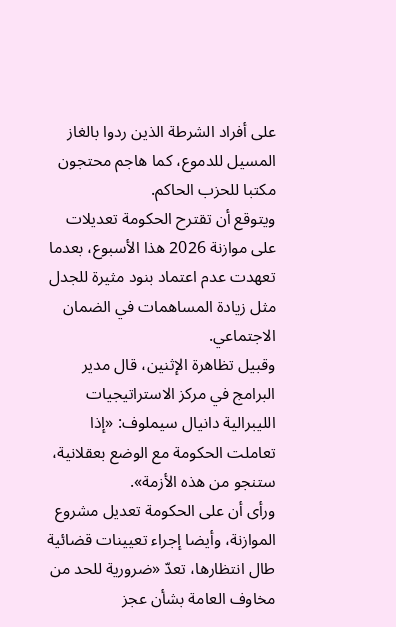على أفراد الشرطة الذين ردوا بالغاز المسيل للدموع، كما هاجم محتجون مكتبا للحزب الحاكم.
ويتوقع أن تقترح الحكومة تعديلات على موازنة 2026 هذا الأسبوع، بعدما تعهدت عدم اعتماد بنود مثيرة للجدل مثل زيادة المساهمات في الضمان الاجتماعي.
وقبيل تظاهرة الإثنين، قال مدير البرامج في مركز الاستراتيجيات الليبرالية دانيال سيملوف: «إذا تعاملت الحكومة مع الوضع بعقلانية، ستنجو من هذه الأزمة».
ورأى أن على الحكومة تعديل مشروع الموازنة، وأيضا إجراء تعيينات قضائية طال انتظارها، تعدّ «ضرورية للحد من مخاوف العامة بشأن عجز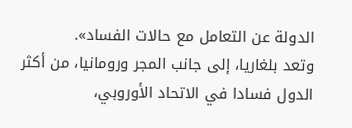الدولة عن التعامل مع حالات الفساد».
وتعد بلغاريا، إلى جانب المجر ورومانيا، من أكثر الدول فسادا في الاتحاد الأوروبي،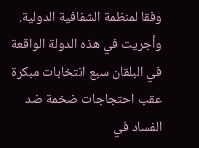وفقا لمنظمة الشفافية الدولية.
وأجريت في هذه الدولة الواقعة في البلقان سبع انتخابات مبكرة عقب احتجاجات ضخمة ضد الفساد في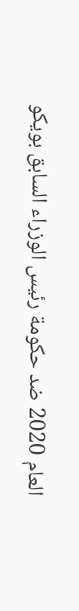العام 2020 ضد حكومة رئيس الوزراء السابق بويكو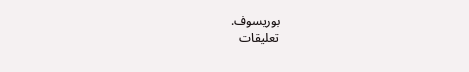بوريسوف.
تعليقات